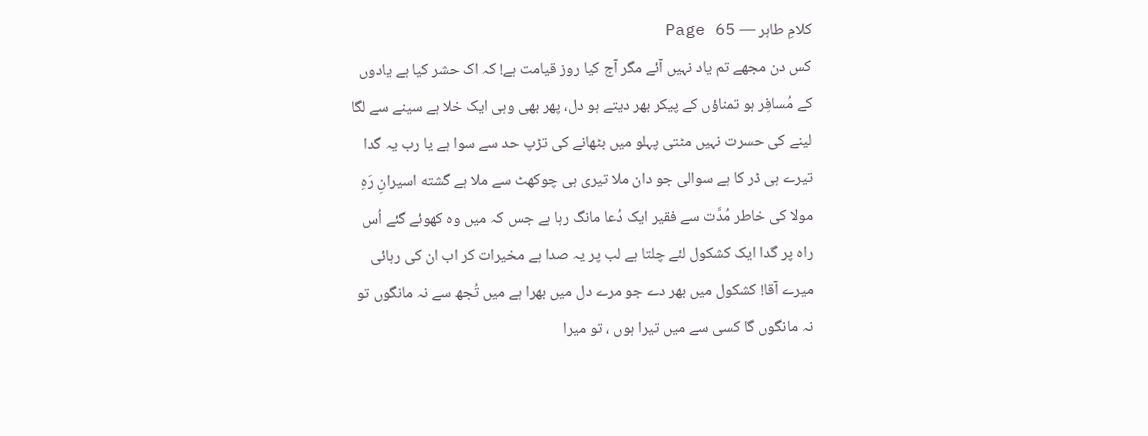کلامِ طاہر — Page 65
کس دن مجھے تم یاد نہیں آئے مگر آج کیا روز قیامت ہے! کہ اک حشر کیا ہے یادوں کے مُسافِر ہو تمناؤں کے پیکر بھر دیتے ہو دل، پھر بھی وہی ایک خلا ہے سینے سے لگا لینے کی حسرت نہیں مٹتی پہلو میں بٹھانے کی تڑپ حد سے سوا ہے یا رب یہ گدا تیرے ہی ڈر کا ہے سوالی جو دان ملا تیری ہی چوکھٹ سے ملا ہے گشته اسیرانِ رَهِ مولا کی خاطر مُدَّت سے فقیر ایک دُعا مانگ رہا ہے جس کہ میں وہ کھوئے گئے اُس راہ پر گدا ایک کشکول لئے چلتا ہے لب پر یہ صدا ہے مخیرات کر اب ان کی رہائی میرے آقا! کشکول میں بھر دے جو مرے دل میں بھرا ہے میں تُجھ سے نہ مانگوں تو نہ مانگوں گا کسی سے میں تیرا ہوں ، تو میرا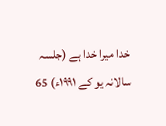خدا میرا خدا ہے (جلسہ سالانہ یو کے ۱۹۹۱ء) 65